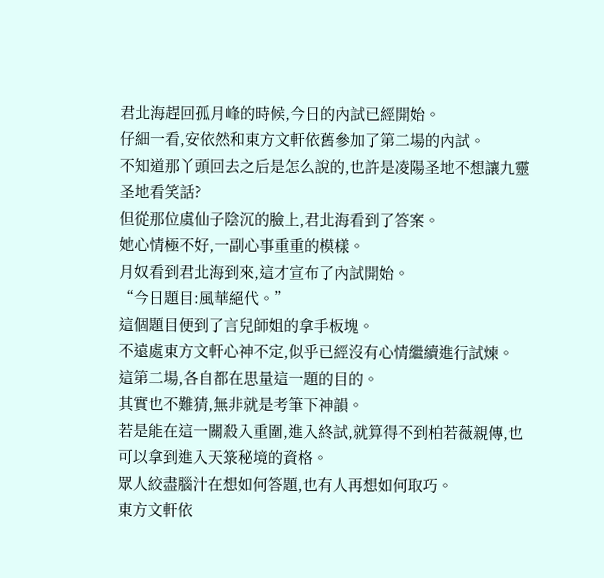君北海趕回孤月峰的時候,今日的內試已經開始。
仔細一看,安依然和東方文軒依舊參加了第二場的內試。
不知道那丫頭回去之后是怎么說的,也許是凌陽圣地不想讓九靈圣地看笑話?
但從那位虞仙子陰沉的臉上,君北海看到了答案。
她心情極不好,一副心事重重的模樣。
月奴看到君北海到來,這才宣布了內試開始。
“今日題目:風華絕代。”
這個題目便到了言兒師姐的拿手板塊。
不遠處東方文軒心神不定,似乎已經沒有心情繼續進行試煉。
這第二場,各自都在思量這一題的目的。
其實也不難猜,無非就是考筆下神韻。
若是能在這一關殺入重圍,進入終試,就算得不到柏若薇親傳,也可以拿到進入天箓秘境的資格。
眾人絞盡腦汁在想如何答題,也有人再想如何取巧。
東方文軒依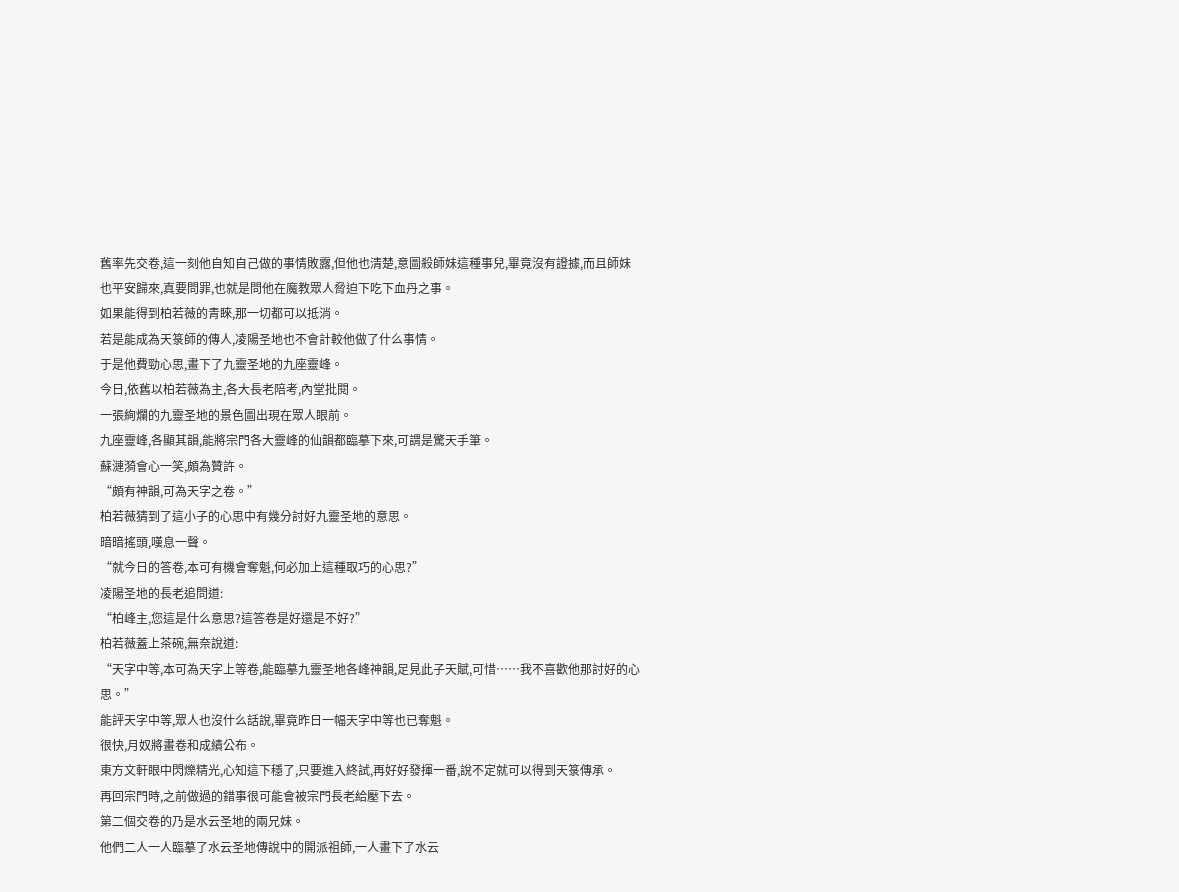舊率先交卷,這一刻他自知自己做的事情敗露,但他也清楚,意圖殺師妹這種事兒,畢竟沒有證據,而且師妹也平安歸來,真要問罪,也就是問他在魔教眾人脅迫下吃下血丹之事。
如果能得到柏若薇的青睞,那一切都可以抵消。
若是能成為天箓師的傳人,凌陽圣地也不會計較他做了什么事情。
于是他費勁心思,畫下了九靈圣地的九座靈峰。
今日,依舊以柏若薇為主,各大長老陪考,內堂批閱。
一張絢爛的九靈圣地的景色圖出現在眾人眼前。
九座靈峰,各顯其韻,能將宗門各大靈峰的仙韻都臨摹下來,可謂是驚天手筆。
蘇漣漪會心一笑,頗為贊許。
“頗有神韻,可為天字之卷。”
柏若薇猜到了這小子的心思中有幾分討好九靈圣地的意思。
暗暗搖頭,嘆息一聲。
“就今日的答卷,本可有機會奪魁,何必加上這種取巧的心思?”
凌陽圣地的長老追問道:
“柏峰主,您這是什么意思?這答卷是好還是不好?”
柏若薇蓋上茶碗,無奈說道:
“天字中等,本可為天字上等卷,能臨摹九靈圣地各峰神韻,足見此子天賦,可惜……我不喜歡他那討好的心思。”
能評天字中等,眾人也沒什么話說,畢竟昨日一幅天字中等也已奪魁。
很快,月奴將畫卷和成績公布。
東方文軒眼中閃爍精光,心知這下穩了,只要進入終試,再好好發揮一番,說不定就可以得到天箓傳承。
再回宗門時,之前做過的錯事很可能會被宗門長老給壓下去。
第二個交卷的乃是水云圣地的兩兄妹。
他們二人一人臨摹了水云圣地傳說中的開派祖師,一人畫下了水云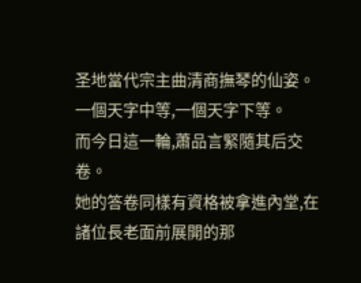圣地當代宗主曲清商撫琴的仙姿。
一個天字中等,一個天字下等。
而今日這一輪,蕭品言緊隨其后交卷。
她的答卷同樣有資格被拿進內堂,在諸位長老面前展開的那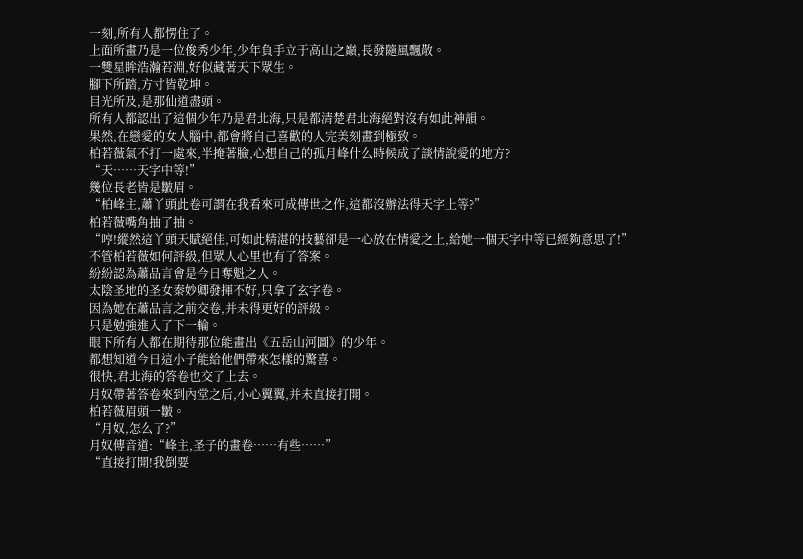一刻,所有人都愣住了。
上面所畫乃是一位俊秀少年,少年負手立于高山之巔,長發隨風飄散。
一雙星眸浩瀚若淵,好似藏著天下眾生。
腳下所踏,方寸皆乾坤。
目光所及,是那仙道盡頭。
所有人都認出了這個少年乃是君北海,只是都清楚君北海絕對沒有如此神韻。
果然,在戀愛的女人腦中,都會將自己喜歡的人完美刻畫到極致。
柏若薇氣不打一處來,半掩著臉,心想自己的孤月峰什么時候成了談情說愛的地方?
“天……天字中等!”
幾位長老皆是皺眉。
“柏峰主,蕭丫頭此卷可謂在我看來可成傳世之作,這都沒辦法得天字上等?”
柏若薇嘴角抽了抽。
“哼!縱然這丫頭天賦絕佳,可如此精湛的技藝卻是一心放在情愛之上,給她一個天字中等已經夠意思了!”
不管柏若薇如何評級,但眾人心里也有了答案。
紛紛認為蕭品言會是今日奪魁之人。
太陰圣地的圣女秦妙卿發揮不好,只拿了玄字卷。
因為她在蕭品言之前交卷,并未得更好的評級。
只是勉強進入了下一輪。
眼下所有人都在期待那位能畫出《五岳山河圖》的少年。
都想知道今日這小子能給他們帶來怎樣的驚喜。
很快,君北海的答卷也交了上去。
月奴帶著答卷來到內堂之后,小心翼翼,并未直接打開。
柏若薇眉頭一皺。
“月奴,怎么了?”
月奴傳音道:“峰主,圣子的畫卷……有些……”
“直接打開!我倒要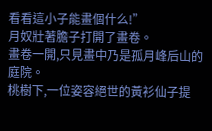看看這小子能畫個什么!”
月奴壯著膽子打開了畫卷。
畫卷一開,只見畫中乃是孤月峰后山的庭院。
桃樹下,一位姿容絕世的黃衫仙子提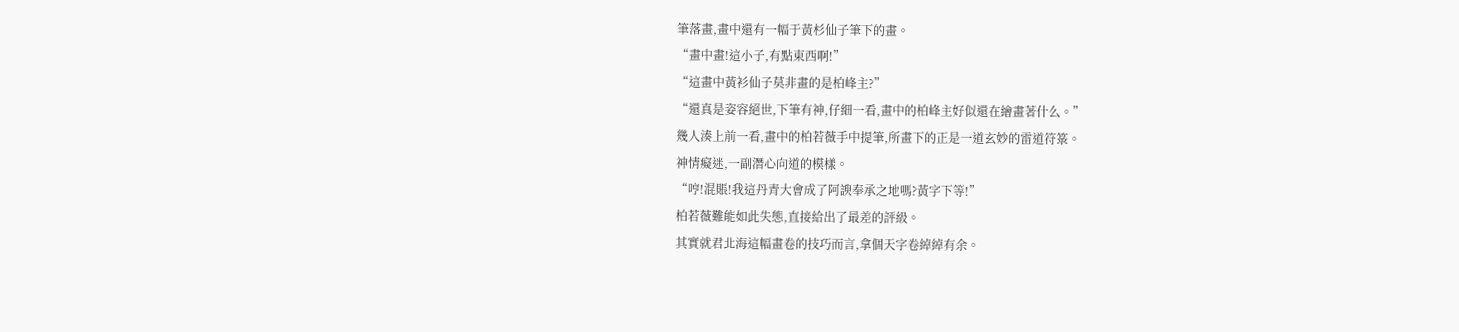筆落畫,畫中還有一幅于黃杉仙子筆下的畫。
“畫中畫!這小子,有點東西啊!”
“這畫中黃衫仙子莫非畫的是柏峰主?”
“還真是姿容絕世,下筆有神,仔細一看,畫中的柏峰主好似還在繪畫著什么。”
幾人湊上前一看,畫中的柏若薇手中提筆,所畫下的正是一道玄妙的雷道符箓。
神情癡迷,一副潛心向道的模樣。
“哼!混賬!我這丹青大會成了阿諛奉承之地嗎?黃字下等!”
柏若薇難能如此失態,直接給出了最差的評級。
其實就君北海這幅畫卷的技巧而言,拿個天字卷綽綽有余。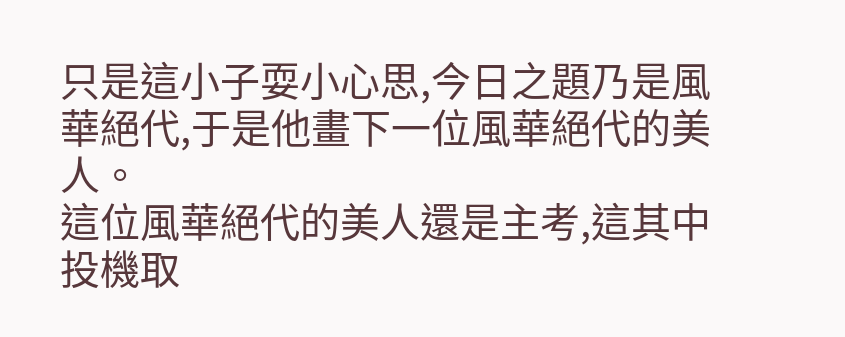只是這小子耍小心思,今日之題乃是風華絕代,于是他畫下一位風華絕代的美人。
這位風華絕代的美人還是主考,這其中投機取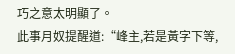巧之意太明顯了。
此事月奴提醒道:“峰主,若是黃字下等,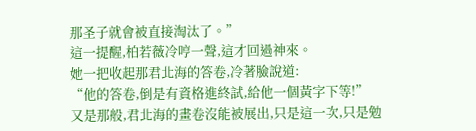那圣子就會被直接淘汰了。”
這一提醒,柏若薇冷哼一聲,這才回過神來。
她一把收起那君北海的答卷,冷著臉說道:
“他的答卷,倒是有資格進終試,給他一個黃字下等!”
又是那般,君北海的畫卷沒能被展出,只是這一次,只是勉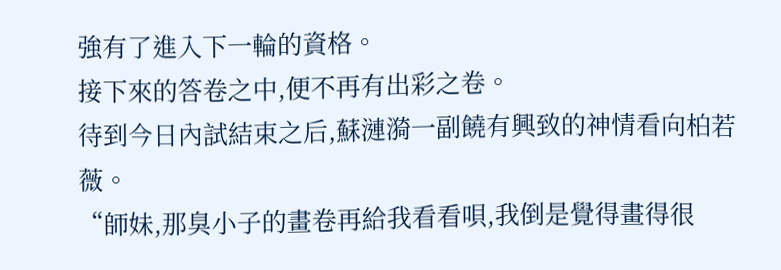強有了進入下一輪的資格。
接下來的答卷之中,便不再有出彩之卷。
待到今日內試結束之后,蘇漣漪一副饒有興致的神情看向柏若薇。
“師妹,那臭小子的畫卷再給我看看唄,我倒是覺得畫得很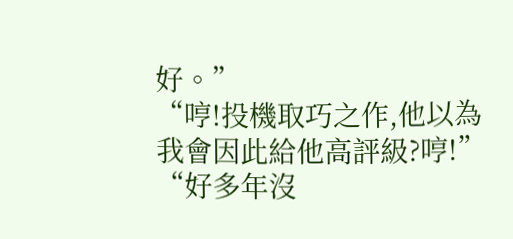好。”
“哼!投機取巧之作,他以為我會因此給他高評級?哼!”
“好多年沒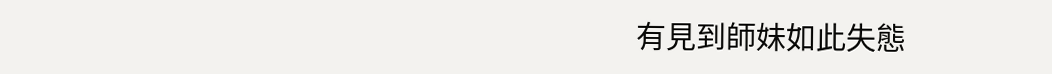有見到師妹如此失態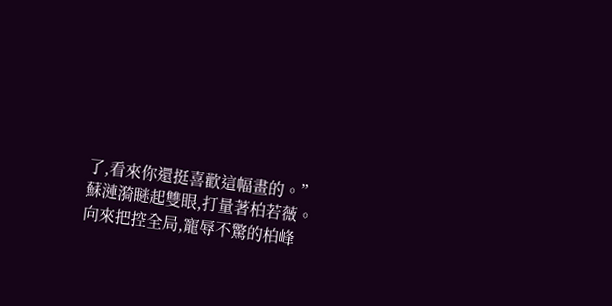了,看來你還挺喜歡這幅畫的。”
蘇漣漪瞇起雙眼,打量著柏若薇。
向來把控全局,寵辱不驚的柏峰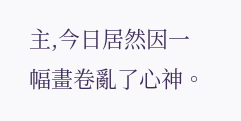主,今日居然因一幅畫卷亂了心神。